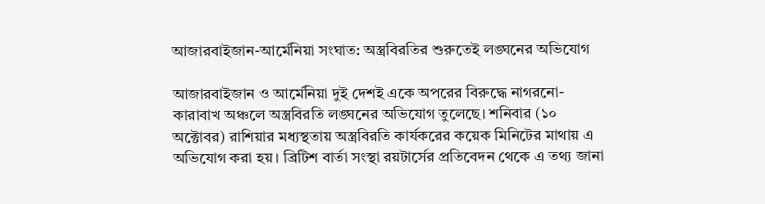আজারবাইজান-আর্মেনিয়া সংঘাত: অস্ত্রবিরতির শুরুতেই লঙ্ঘনের অভিযোগ

আজারবাইজান ও আর্মেনিয়া দুই দেশই একে অপরের বিরুদ্ধে নাগরনো-কারাবাখ অঞ্চলে অস্ত্রবিরতি লঙ্ঘনের অভিযোগ তুলেছে। শনিবার (১০ অক্টোবর) রাশিয়ার মধ্যস্থতায় অস্ত্রবিরতি কার্যকরের কয়েক মিনিটের মাথায় এ অভিযোগ করা হয়। ব্রিটিশ বার্তা সংস্থা রয়টার্সের প্রতিবেদন থেকে এ তথ্য জানা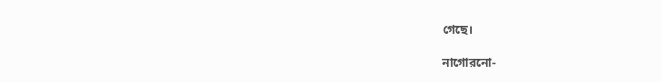গেছে।

নাগোরনো-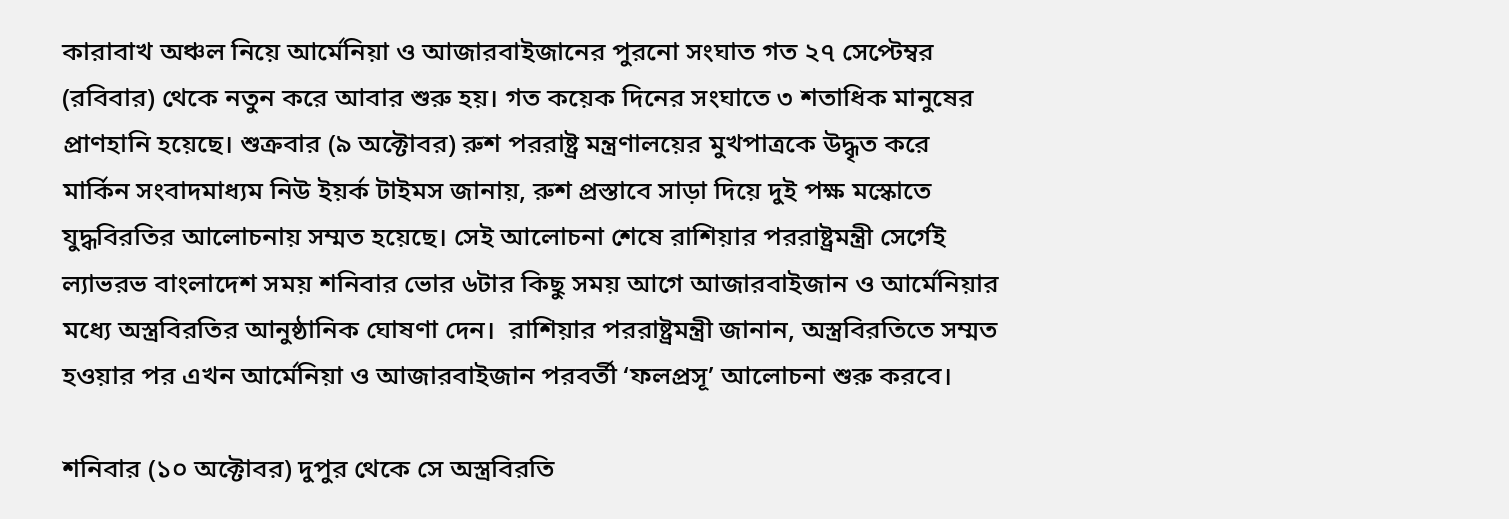কারাবাখ অঞ্চল নিয়ে আর্মেনিয়া ও আজারবাইজানের পুরনো সংঘাত গত ২৭ সেপ্টেম্বর (রবিবার) থেকে নতুন করে আবার শুরু হয়। গত কয়েক দিনের সংঘাতে ৩ শতাধিক মানুষের প্রাণহানি হয়েছে। শুক্রবার (৯ অক্টোবর) রুশ পররাষ্ট্র মন্ত্রণালয়ের মুখপাত্রকে উদ্ধৃত করে মার্কিন সংবাদমাধ্যম নিউ ইয়র্ক টাইমস জানায়, রুশ প্রস্তাবে সাড়া দিয়ে দুই পক্ষ মস্কোতে যুদ্ধবিরতির আলোচনায় সম্মত হয়েছে। সেই আলোচনা শেষে রাশিয়ার পররাষ্ট্রমন্ত্রী সের্গেই ল্যাভরভ বাংলাদেশ সময় শনিবার ভোর ৬টার কিছু সময় আগে আজারবাইজান ও আর্মেনিয়ার মধ্যে অস্ত্রবিরতির আনুষ্ঠানিক ঘোষণা দেন।  রাশিয়ার পররাষ্ট্রমন্ত্রী জানান, অস্ত্রবিরতিতে সম্মত হওয়ার পর এখন আর্মেনিয়া ও আজারবাইজান পরবর্তী ‘ফলপ্রসূ’ আলোচনা শুরু করবে।

শনিবার (১০ অক্টোবর) দুপুর থেকে সে অস্ত্রবিরতি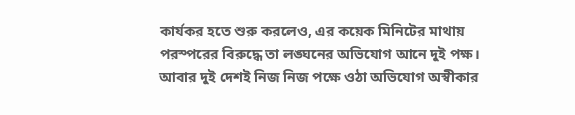কার্যকর হতে শুরু করলেও, এর কয়েক মিনিটের মাথায় পরস্পরের বিরুদ্ধে তা লঙ্ঘনের অভিযোগ আনে দুই পক্ষ। আবার দুই দেশই নিজ নিজ পক্ষে ওঠা অভিযোগ অস্বীকার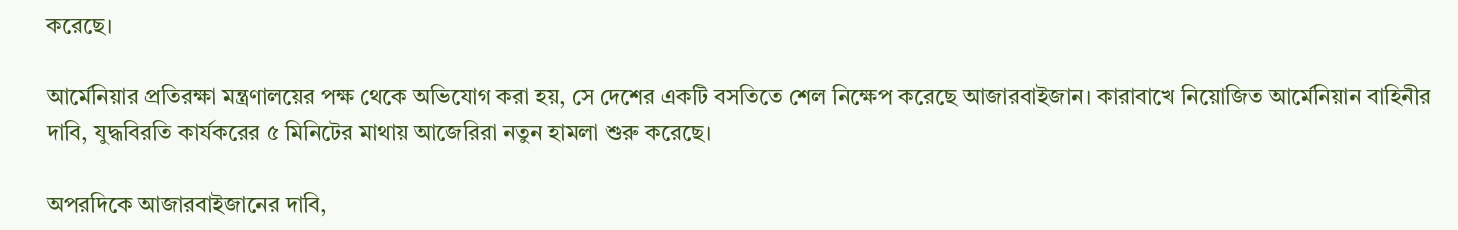করেছে।

আর্মেনিয়ার প্রতিরক্ষা মন্ত্রণালয়ের পক্ষ থেকে অভিযোগ করা হয়, সে দেশের একটি বসতিতে শেল নিক্ষেপ করেছে আজারবাইজান। কারাবাখে নিয়োজিত আর্মেনিয়ান বাহিনীর দাবি, যুদ্ধবিরতি কার্যকরের ৫ মিনিটের মাথায় আজেরিরা নতুন হামলা শুরু করেছে।

অপরদিকে আজারবাইজানের দাবি,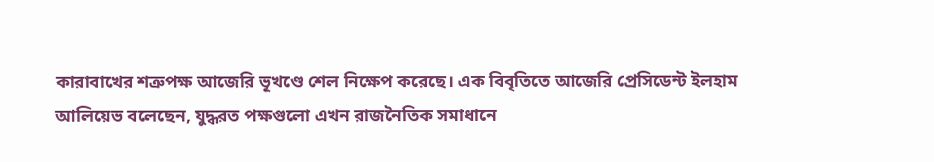কারাবাখের শত্রুপক্ষ আজেরি ভূখণ্ডে শেল নিক্ষেপ করেছে। এক বিবৃতিতে আজেরি প্রেসিডেন্ট ইলহাম আলিয়েভ বলেছেন, যুদ্ধরত পক্ষগুলো এখন রাজনৈতিক সমাধানে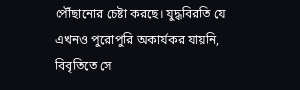পৌঁছানোর চেষ্টা করছে। যুদ্ধবিরতি যে এখনও পুরোপুরি অকার্যকর যায়নি, বিবৃতিতে সে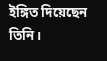ইঙ্গিত দিয়েছেন তিনি।